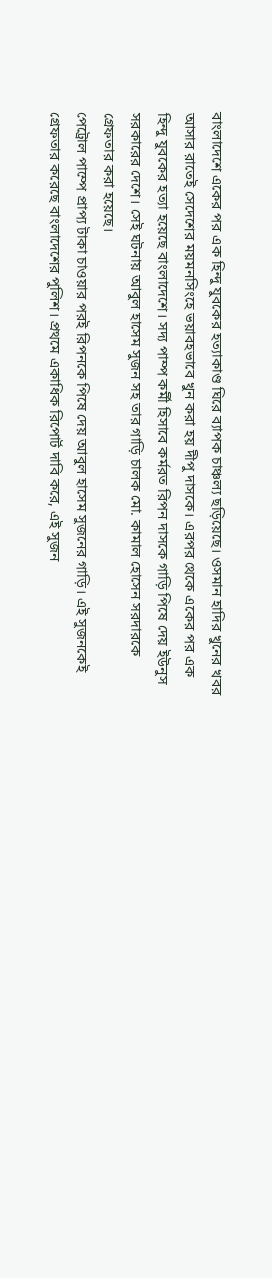বাংলাদেশে একের পর এক হিন্দু যুবকের হত্যাকাণ্ড ঘিরে ব্যাপক চাঞ্চল্য ছড়িয়েছে। ওসমান হাদির খুনের খবর আসার রাতেই সেদেশের ময়মনসিংহে ভয়াবহভাবে খুন করা হয় দীপু দাসকে। এরপর থেকে একের পর এক হিন্দু যুবকের হত্যা হয়েছে বাংলাদেশে। সদ্য পাম্প কর্মী হিসাবে কর্মরত রিপন দাসকে গাড়ি পিষে দেয় ইউনুস সরকারের দেশে। সেই ঘটনায় আবুল হাসেম সুজন সহ তার গাড়ি চালক মো. কামাল হোসেন সরদারকে গ্রেফতার করা হয়েছে।
পেট্রোল পাম্পে প্রাপ্য টাকা চাওয়ার পরই রিপনকে পিষে দেয় আবুল হাসেম সুজনের গাড়ি। এই সুজনকেই গ্রেফতার করেছে বাংলাদেশের পুলিশ। প্রথমে একাধিক রিপোর্ট দাবি করে, এই সুজন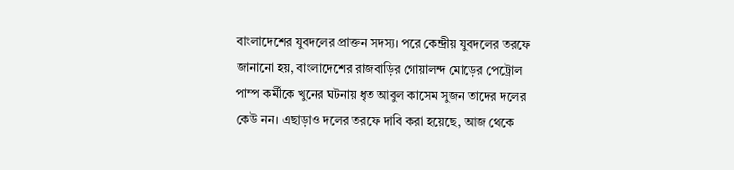বাংলাদেশের যুবদলের প্রাক্তন সদস্য। পরে কেন্দ্রীয় যুবদলের তরফে জানানো হয়, বাংলাদেশের রাজবাড়ির গোয়ালন্দ মোড়ের পেট্রোল পাম্প কর্মীকে খুনের ঘটনায় ধৃত আবুল কাসেম সুজন তাদের দলের কেউ নন। এছাড়াও দলের তরফে দাবি করা হয়েছে, আজ থেকে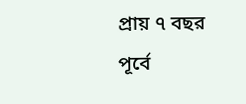প্রায় ৭ বছর পূর্বে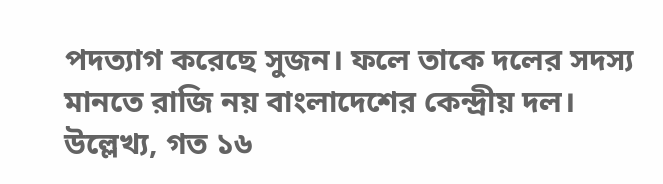পদত্যাগ করেছে সুজন। ফলে তাকে দলের সদস্য মানতে রাজি নয় বাংলাদেশের কেন্দ্রীয় দল।
উল্লেখ্য, গত ১৬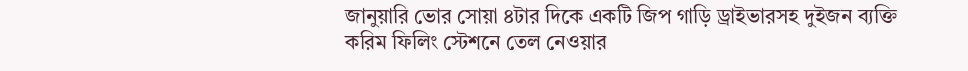জানুয়ারি ভোর সোয়া ৪টার দিকে একটি জিপ গাড়ি ড্রাইভারসহ দুইজন ব্যক্তি করিম ফিলিং স্টেশনে তেল নেওয়ার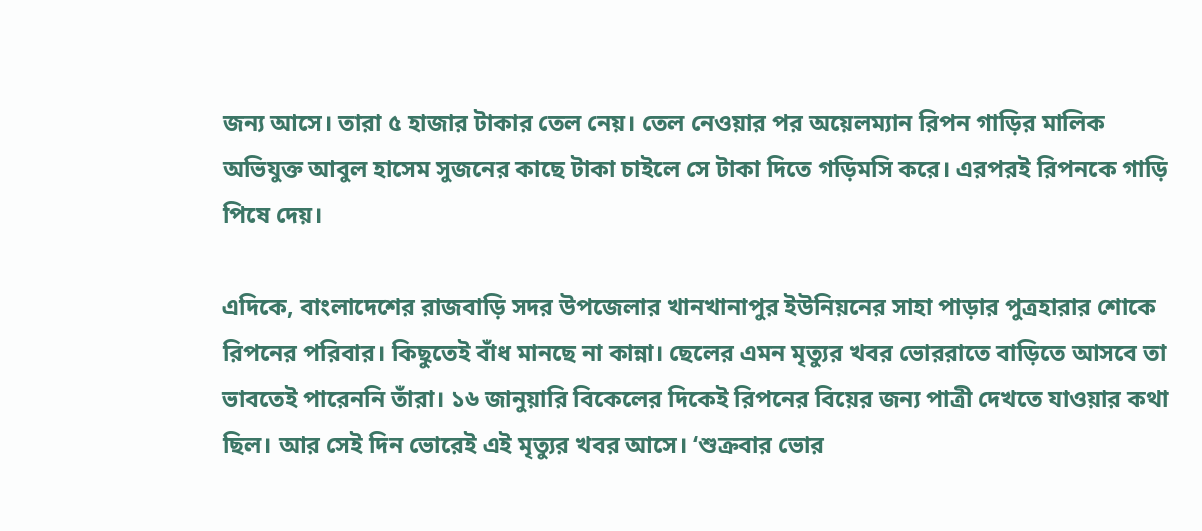জন্য আসে। তারা ৫ হাজার টাকার তেল নেয়। তেল নেওয়ার পর অয়েলম্যান রিপন গাড়ির মালিক অভিযুক্ত আবুল হাসেম সুজনের কাছে টাকা চাইলে সে টাকা দিতে গড়িমসি করে। এরপরই রিপনকে গাড়ি পিষে দেয়।

এদিকে, বাংলাদেশের রাজবাড়ি সদর উপজেলার খানখানাপুর ইউনিয়নের সাহা পাড়ার পুত্রহারার শোকে রিপনের পরিবার। কিছুতেই বাঁধ মানছে না কান্না। ছেলের এমন মৃত্যুর খবর ভোররাতে বাড়িতে আসবে তা ভাবতেই পারেননি তাঁরা। ১৬ জানুয়ারি বিকেলের দিকেই রিপনের বিয়ের জন্য পাত্রী দেখতে যাওয়ার কথা ছিল। আর সেই দিন ভোরেই এই মৃত্যুর খবর আসে। ‘শুক্রবার ভোর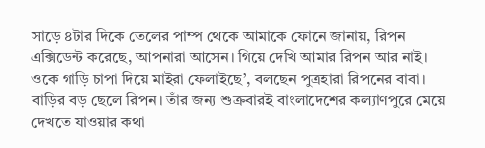সাড়ে ৪টার দিকে তেলের পাম্প থেকে আমাকে ফোনে জানায়, রিপন এক্সিডেন্ট করেছে, আপনারা আসেন। গিয়ে দেখি আমার রিপন আর নাই। ওকে গাড়ি চাপা দিয়ে মাইরা ফেলাইছে’, বলছেন পুত্রহারা রিপনের বাবা। বাড়ির বড় ছেলে রিপন। তাঁর জন্য শুক্রবারই বাংলাদেশের কল্যাণপুরে মেয়ে দেখতে যাওয়ার কথা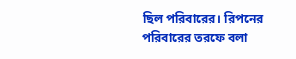ছিল পরিবারের। রিপনের পরিবারের তরফে বলা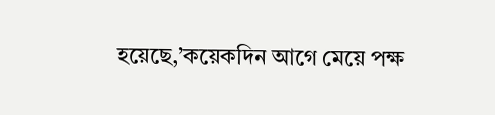হয়েছে,’কয়েকদিন আগে মেয়ে পক্ষ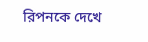রিপনকে দেখে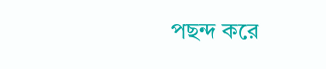পছন্দ করে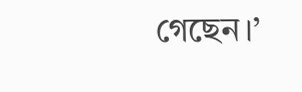গেছেন।’